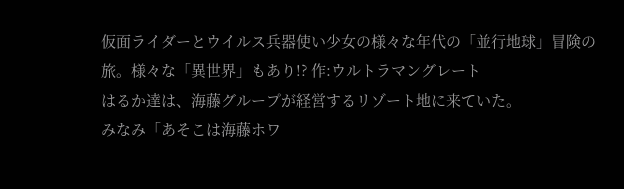仮面ライダーとウイルス兵器使い少女の様々な年代の「並行地球」冒険の旅。様々な「異世界」もあり!? 作:ウルトラマングレート
はるか達は、海藤グループが経営するリゾート地に来ていた。
みなみ「あそこは海藤ホワ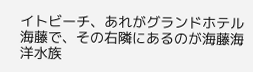イトビーチ、あれがグランドホテル海藤で、その右隣にあるのが海藤海洋水族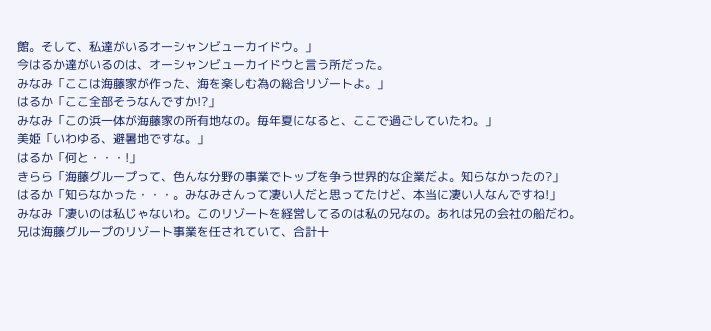館。そして、私達がいるオーシャンビューカイドウ。」
今はるか達がいるのは、オーシャンビューカイドウと言う所だった。
みなみ「ここは海藤家が作った、海を楽しむ為の総合リゾートよ。」
はるか「ここ全部そうなんですか!?」
みなみ「この浜一体が海藤家の所有地なの。毎年夏になると、ここで過ごしていたわ。」
美姫「いわゆる、避暑地ですな。」
はるか「何と・・・!」
きらら「海藤グループって、色んな分野の事業でトップを争う世界的な企業だよ。知らなかったの?」
はるか「知らなかった・・・。みなみさんって凄い人だと思ってたけど、本当に凄い人なんですね!」
みなみ「凄いのは私じゃないわ。このリゾートを経営してるのは私の兄なの。あれは兄の会社の船だわ。兄は海藤グループのリゾート事業を任されていて、合計十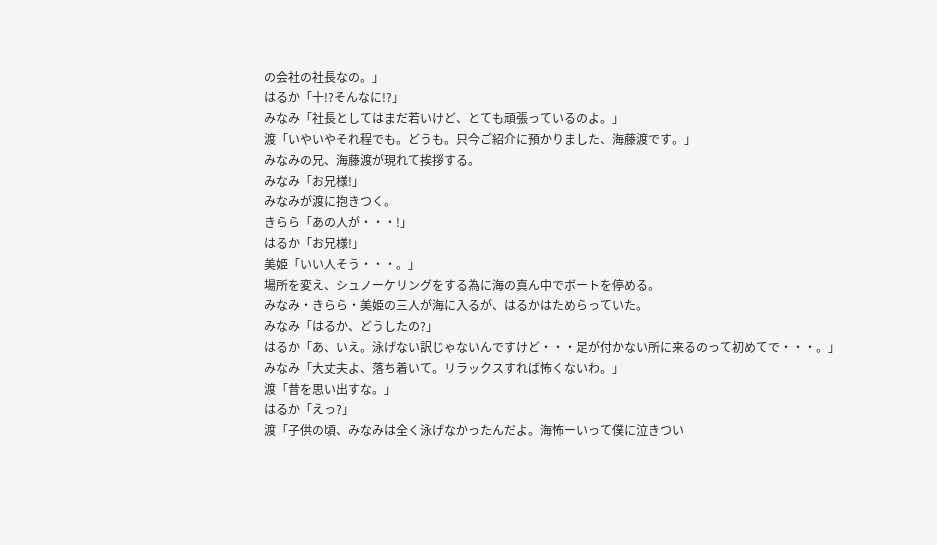の会社の社長なの。」
はるか「十!?そんなに!?」
みなみ「社長としてはまだ若いけど、とても頑張っているのよ。」
渡「いやいやそれ程でも。どうも。只今ご紹介に預かりました、海藤渡です。」
みなみの兄、海藤渡が現れて挨拶する。
みなみ「お兄様!」
みなみが渡に抱きつく。
きらら「あの人が・・・!」
はるか「お兄様!」
美姫「いい人そう・・・。」
場所を変え、シュノーケリングをする為に海の真ん中でボートを停める。
みなみ・きらら・美姫の三人が海に入るが、はるかはためらっていた。
みなみ「はるか、どうしたの?」
はるか「あ、いえ。泳げない訳じゃないんですけど・・・足が付かない所に来るのって初めてで・・・。」
みなみ「大丈夫よ、落ち着いて。リラックスすれば怖くないわ。」
渡「昔を思い出すな。」
はるか「えっ?」
渡「子供の頃、みなみは全く泳げなかったんだよ。海怖ーいって僕に泣きつい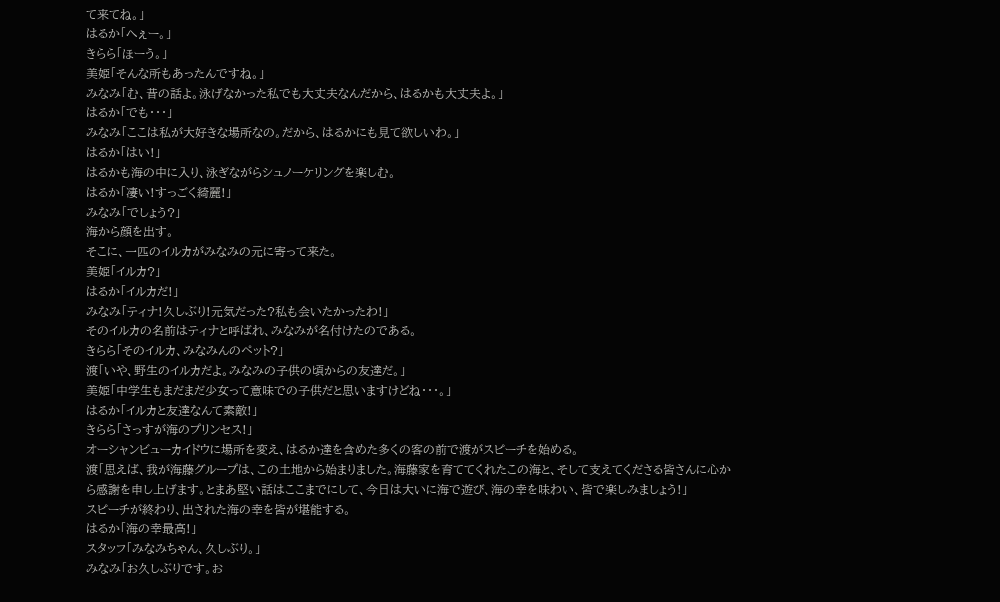て来てね。」
はるか「へぇー。」
きらら「ほーう。」
美姫「そんな所もあったんですね。」
みなみ「む、昔の話よ。泳げなかった私でも大丈夫なんだから、はるかも大丈夫よ。」
はるか「でも・・・」
みなみ「ここは私が大好きな場所なの。だから、はるかにも見て欲しいわ。」
はるか「はい!」
はるかも海の中に入り、泳ぎながらシュノーケリングを楽しむ。
はるか「凄い!すっごく綺麗!」
みなみ「でしょう?」
海から顔を出す。
そこに、一匹のイルカがみなみの元に寄って来た。
美姫「イルカ?」
はるか「イルカだ!」
みなみ「ティナ!久しぶり!元気だった?私も会いたかったわ!」
そのイルカの名前はティナと呼ばれ、みなみが名付けたのである。
きらら「そのイルカ、みなみんのペット?」
渡「いや、野生のイルカだよ。みなみの子供の頃からの友達だ。」
美姫「中学生もまだまだ少女って意味での子供だと思いますけどね・・・。」
はるか「イルカと友達なんて素敵!」
きらら「さっすが海のプリンセス!」
オーシャンビューカイドウに場所を変え、はるか達を含めた多くの客の前で渡がスピーチを始める。
渡「思えば、我が海藤グループは、この土地から始まりました。海藤家を育ててくれたこの海と、そして支えてくださる皆さんに心から感謝を申し上げます。とまあ堅い話はここまでにして、今日は大いに海で遊び、海の幸を味わい、皆で楽しみましょう!」
スピーチが終わり、出された海の幸を皆が堪能する。
はるか「海の幸最高!」
スタッフ「みなみちゃん、久しぶり。」
みなみ「お久しぶりです。お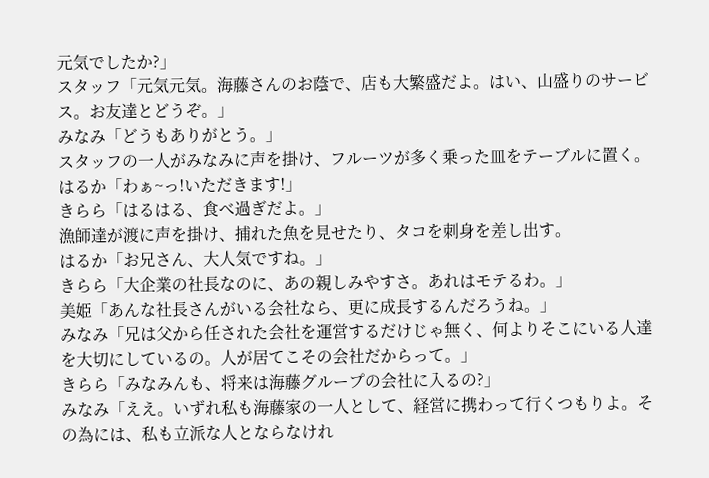元気でしたか?」
スタッフ「元気元気。海藤さんのお蔭で、店も大繁盛だよ。はい、山盛りのサービス。お友達とどうぞ。」
みなみ「どうもありがとう。」
スタッフの一人がみなみに声を掛け、フルーツが多く乗った皿をテーブルに置く。
はるか「わぁ~っ!いただきます!」
きらら「はるはる、食べ過ぎだよ。」
漁師達が渡に声を掛け、捕れた魚を見せたり、タコを刺身を差し出す。
はるか「お兄さん、大人気ですね。」
きらら「大企業の社長なのに、あの親しみやすさ。あれはモテるわ。」
美姫「あんな社長さんがいる会社なら、更に成長するんだろうね。」
みなみ「兄は父から任された会社を運営するだけじゃ無く、何よりそこにいる人達を大切にしているの。人が居てこその会社だからって。」
きらら「みなみんも、将来は海藤グループの会社に入るの?」
みなみ「ええ。いずれ私も海藤家の一人として、経営に携わって行くつもりよ。その為には、私も立派な人とならなけれ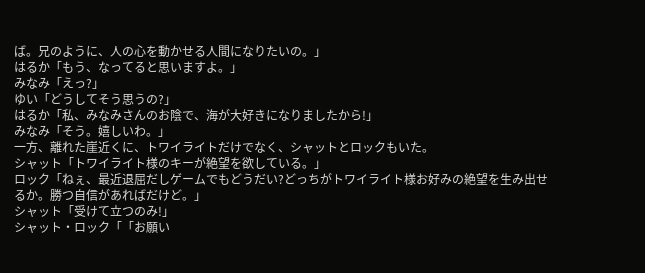ば。兄のように、人の心を動かせる人間になりたいの。」
はるか「もう、なってると思いますよ。」
みなみ「えっ?」
ゆい「どうしてそう思うの?」
はるか「私、みなみさんのお陰で、海が大好きになりましたから!」
みなみ「そう。嬉しいわ。」
一方、離れた崖近くに、トワイライトだけでなく、シャットとロックもいた。
シャット「トワイライト様のキーが絶望を欲している。」
ロック「ねぇ、最近退屈だしゲームでもどうだい?どっちがトワイライト様お好みの絶望を生み出せるか。勝つ自信があればだけど。」
シャット「受けて立つのみ!」
シャット・ロック「「お願い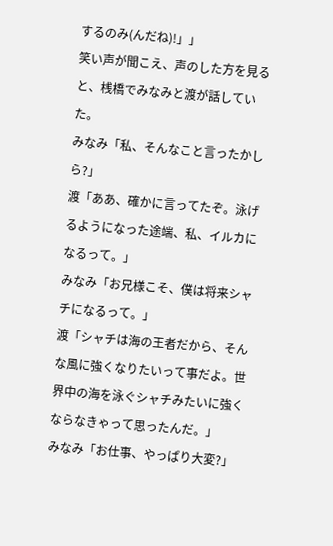するのみ(んだね)!」」
笑い声が聞こえ、声のした方を見ると、桟橋でみなみと渡が話していた。
みなみ「私、そんなこと言ったかしら?」
渡「ああ、確かに言ってたぞ。泳げるようになった途端、私、イルカになるって。」
みなみ「お兄様こそ、僕は将来シャチになるって。」
渡「シャチは海の王者だから、そんな風に強くなりたいって事だよ。世界中の海を泳ぐシャチみたいに強くならなきゃって思ったんだ。」
みなみ「お仕事、やっぱり大変?」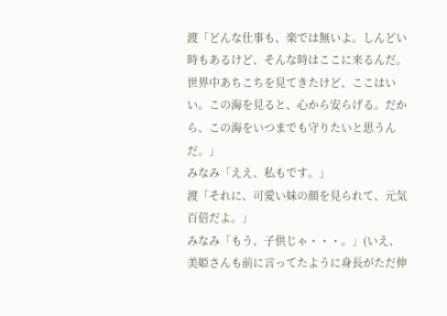渡「どんな仕事も、楽では無いよ。しんどい時もあるけど、そんな時はここに来るんだ。世界中あちこちを見てきたけど、ここはいい。この海を見ると、心から安らげる。だから、この海をいつまでも守りたいと思うんだ。」
みなみ「ええ、私もです。」
渡「それに、可愛い妹の顔を見られて、元気百倍だよ。」
みなみ「もう、子供じゃ・・・。」(いえ、美姫さんも前に言ってたように身長がただ伸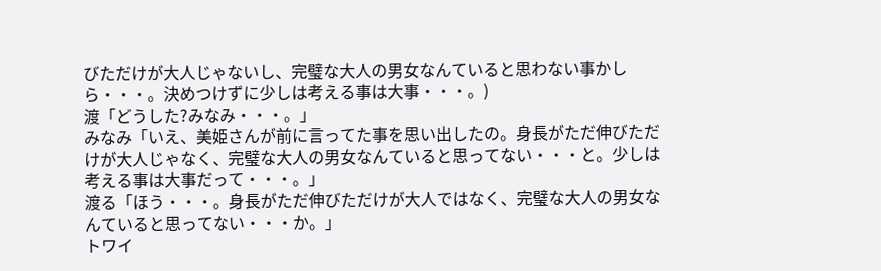びただけが大人じゃないし、完璧な大人の男女なんていると思わない事かしら・・・。決めつけずに少しは考える事は大事・・・。)
渡「どうした?みなみ・・・。」
みなみ「いえ、美姫さんが前に言ってた事を思い出したの。身長がただ伸びただけが大人じゃなく、完璧な大人の男女なんていると思ってない・・・と。少しは考える事は大事だって・・・。」
渡る「ほう・・・。身長がただ伸びただけが大人ではなく、完璧な大人の男女なんていると思ってない・・・か。」
トワイ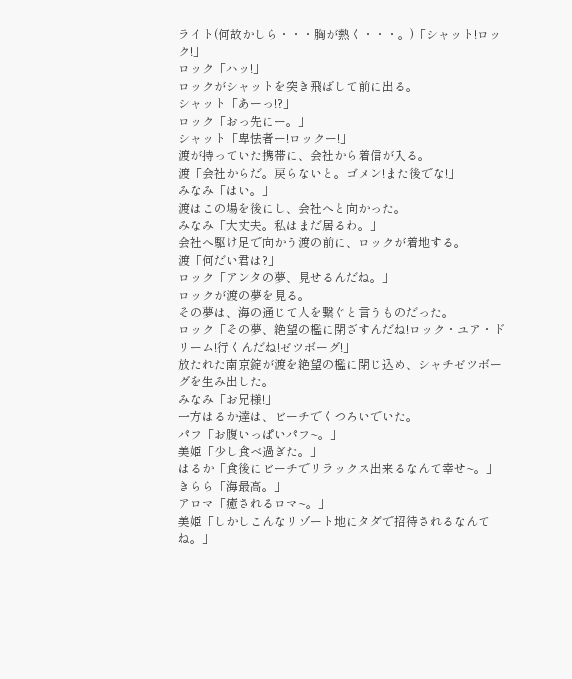ライト(何故かしら・・・胸が熱く・・・。)「シャット!ロック!」
ロック「ハッ!」
ロックがシャットを突き飛ばして前に出る。
シャット「あーっ!?」
ロック「おっ先にー。」
シャット「卑怯者ー!ロックー!」
渡が持っていた携帯に、会社から着信が入る。
渡「会社からだ。戻らないと。ゴメン!また後でな!」
みなみ「はい。」
渡はこの場を後にし、会社へと向かった。
みなみ「大丈夫。私はまだ居るわ。」
会社へ駆け足で向かう渡の前に、ロックが着地する。
渡「何だい君は?」
ロック「アンタの夢、見せるんだね。」
ロックが渡の夢を見る。
その夢は、海の通じて人を繋ぐと言うものだった。
ロック「その夢、絶望の檻に閉ざすんだね!ロック・ユア・ドリーム!行くんだね!ゼツボーグ!」
放たれた南京錠が渡を絶望の檻に閉じ込め、シャチゼツボーグを生み出した。
みなみ「お兄様!」
一方はるか達は、ビーチでくつろいでいた。
パフ「お腹いっぱいパフ~。」
美姫「少し食べ過ぎた。」
はるか「食後にビーチでリラックス出来るなんて幸せ~。」
きらら「海最高。」
アロマ「癒されるロマ~。」
美姫「しかしこんなリゾート地にタダで招待されるなんてね。」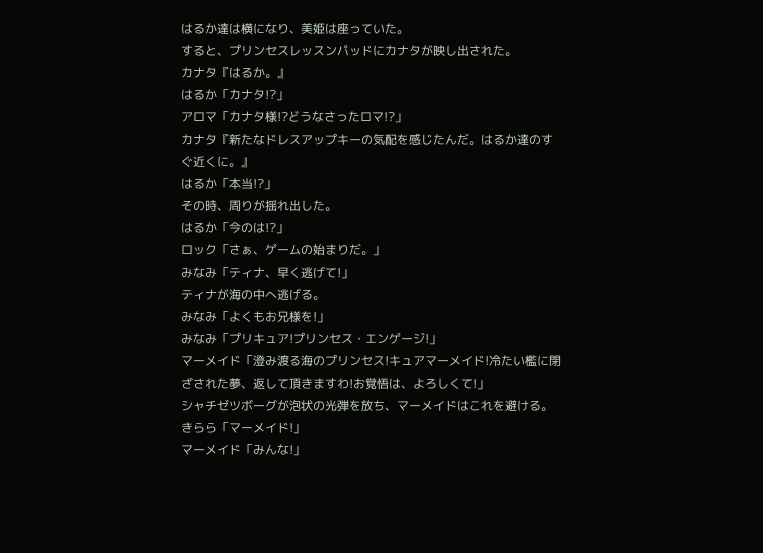はるか達は横になり、美姫は座っていた。
すると、プリンセスレッスンパッドにカナタが映し出された。
カナタ『はるか。』
はるか「カナタ!?」
アロマ「カナタ様!?どうなさったロマ!?」
カナタ『新たなドレスアップキーの気配を感じたんだ。はるか達のすぐ近くに。』
はるか「本当!?」
その時、周りが揺れ出した。
はるか「今のは!?」
ロック「さぁ、ゲームの始まりだ。」
みなみ「ティナ、早く逃げて!」
ティナが海の中へ逃げる。
みなみ「よくもお兄様を!」
みなみ「プリキュア!プリンセス・エンゲージ!」
マーメイド「澄み渡る海のプリンセス!キュアマーメイド!冷たい檻に閉ざされた夢、返して頂きますわ!お覚悟は、よろしくて!」
シャチゼツボーグが泡状の光弾を放ち、マーメイドはこれを避ける。
きらら「マーメイド!」
マーメイド「みんな!」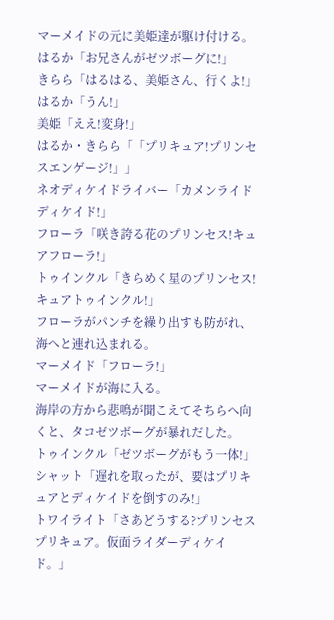マーメイドの元に美姫達が駆け付ける。
はるか「お兄さんがゼツボーグに!」
きらら「はるはる、美姫さん、行くよ!」
はるか「うん!」
美姫「ええ!変身!」
はるか・きらら「「プリキュア!プリンセスエンゲージ!」」
ネオディケイドライバー「カメンライド ディケイド!」
フローラ「咲き誇る花のプリンセス!キュアフローラ!」
トゥインクル「きらめく星のプリンセス!キュアトゥインクル!」
フローラがパンチを繰り出すも防がれ、海へと連れ込まれる。
マーメイド「フローラ!」
マーメイドが海に入る。
海岸の方から悲鳴が聞こえてそちらへ向くと、タコゼツボーグが暴れだした。
トゥインクル「ゼツボーグがもう一体!」
シャット「遅れを取ったが、要はプリキュアとディケイドを倒すのみ!」
トワイライト「さあどうする?プリンセスプリキュア。仮面ライダーディケイド。」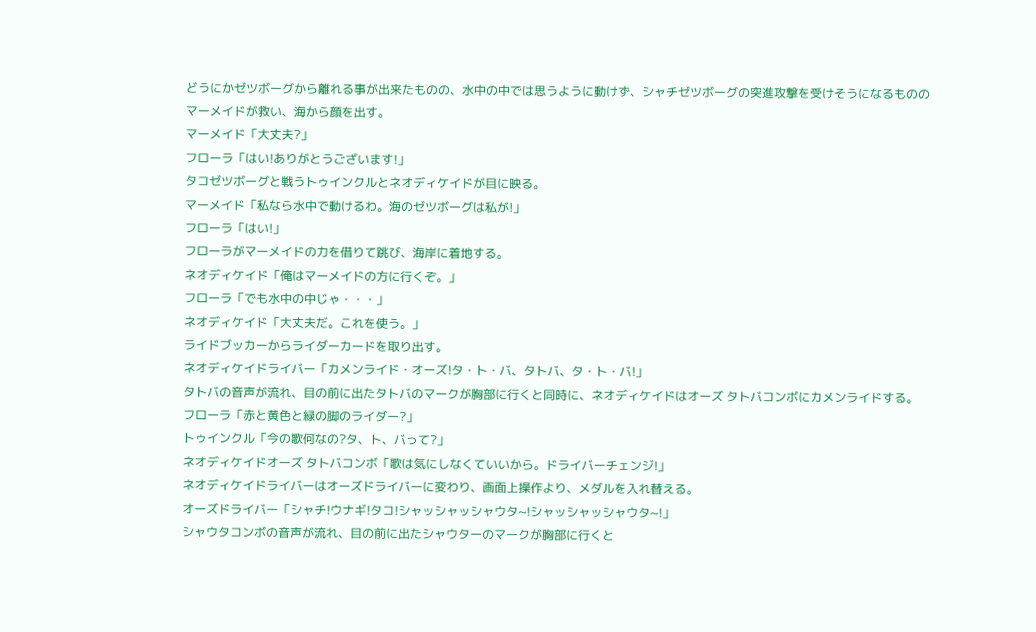どうにかゼツボーグから離れる事が出来たものの、水中の中では思うように動けず、シャチゼツボーグの突進攻撃を受けそうになるもののマーメイドが救い、海から顔を出す。
マーメイド「大丈夫?」
フローラ「はい!ありがとうございます!」
タコゼツボーグと戦うトゥインクルとネオディケイドが目に映る。
マーメイド「私なら水中で動けるわ。海のゼツボーグは私が!」
フローラ「はい!」
フローラがマーメイドの力を借りて跳び、海岸に着地する。
ネオディケイド「俺はマーメイドの方に行くぞ。」
フローラ「でも水中の中じゃ・・・」
ネオディケイド「大丈夫だ。これを使う。」
ライドブッカーからライダーカードを取り出す。
ネオディケイドライバー「カメンライド・オーズ!タ・ト・バ、タトバ、タ・ト・バ!」
タトバの音声が流れ、目の前に出たタトバのマークが胸部に行くと同時に、ネオディケイドはオーズ タトバコンボにカメンライドする。
フローラ「赤と黄色と緑の脚のライダー?」
トゥインクル「今の歌何なの?タ、ト、バって?」
ネオディケイドオーズ タトバコンボ「歌は気にしなくていいから。ドライバーチェンジ!」
ネオディケイドライバーはオーズドライバーに変わり、画面上操作より、メダルを入れ替える。
オーズドライバー「シャチ!ウナギ!タコ!シャッシャッシャウタ~!シャッシャッシャウタ~!」
シャウタコンボの音声が流れ、目の前に出たシャウターのマークが胸部に行くと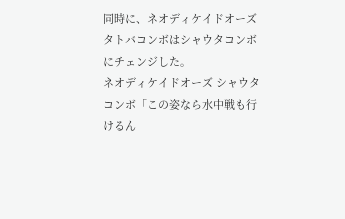同時に、ネオディケイドオーズ タトバコンボはシャウタコンボにチェンジした。
ネオディケイドオーズ シャウタコンボ「この姿なら水中戦も行けるん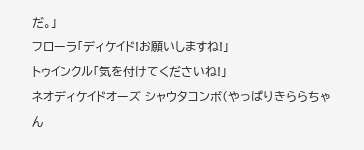だ。」
フローラ「ディケイド!お願いしますね!」
トゥインクル「気を付けてくださいね!」
ネオディケイドオーズ シャウタコンボ(やっぱりきららちゃん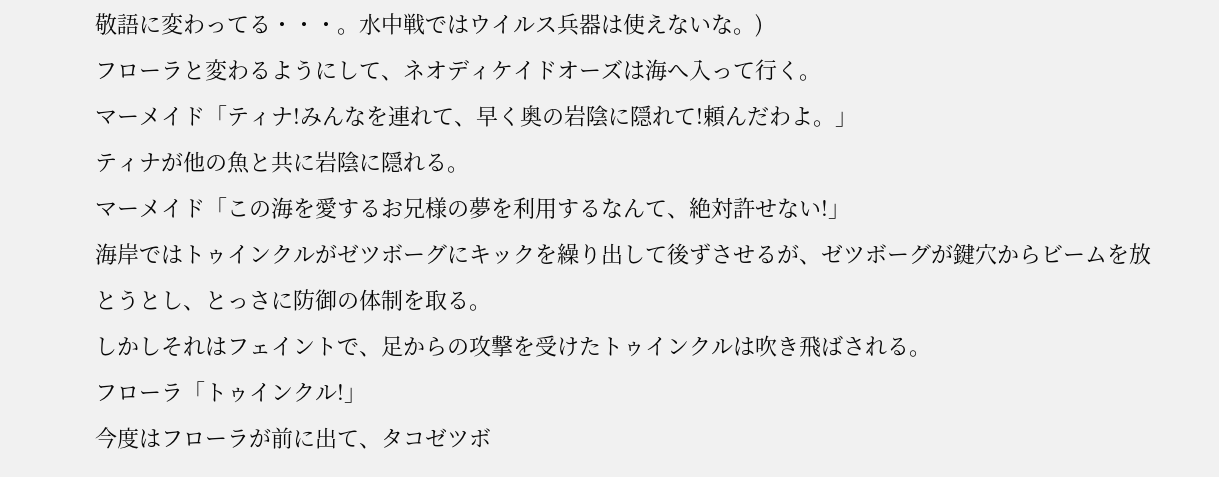敬語に変わってる・・・。水中戦ではウイルス兵器は使えないな。)
フローラと変わるようにして、ネオディケイドオーズは海へ入って行く。
マーメイド「ティナ!みんなを連れて、早く奥の岩陰に隠れて!頼んだわよ。」
ティナが他の魚と共に岩陰に隠れる。
マーメイド「この海を愛するお兄様の夢を利用するなんて、絶対許せない!」
海岸ではトゥインクルがゼツボーグにキックを繰り出して後ずさせるが、ゼツボーグが鍵穴からビームを放とうとし、とっさに防御の体制を取る。
しかしそれはフェイントで、足からの攻撃を受けたトゥインクルは吹き飛ばされる。
フローラ「トゥインクル!」
今度はフローラが前に出て、タコゼツボ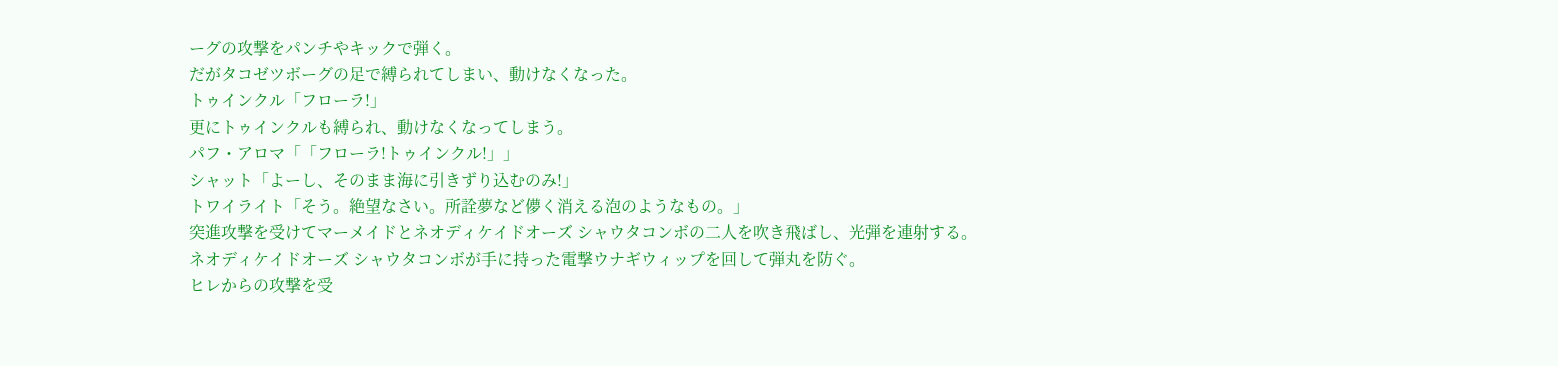ーグの攻撃をパンチやキックで弾く。
だがタコゼツボーグの足で縛られてしまい、動けなくなった。
トゥインクル「フローラ!」
更にトゥインクルも縛られ、動けなくなってしまう。
パフ・アロマ「「フローラ!トゥインクル!」」
シャット「よーし、そのまま海に引きずり込むのみ!」
トワイライト「そう。絶望なさい。所詮夢など儚く消える泡のようなもの。」
突進攻撃を受けてマーメイドとネオディケイドオーズ シャウタコンボの二人を吹き飛ばし、光弾を連射する。
ネオディケイドオーズ シャウタコンボが手に持った電撃ウナギウィップを回して弾丸を防ぐ。
ヒレからの攻撃を受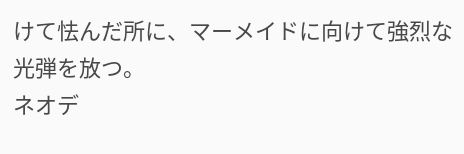けて怯んだ所に、マーメイドに向けて強烈な光弾を放つ。
ネオデ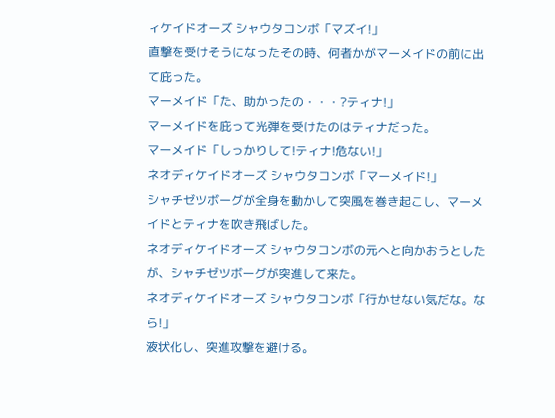ィケイドオーズ シャウタコンボ「マズイ!」
直撃を受けそうになったその時、何者かがマーメイドの前に出て庇った。
マーメイド「た、助かったの・・・?ティナ!」
マーメイドを庇って光弾を受けたのはティナだった。
マーメイド「しっかりして!ティナ!危ない!」
ネオディケイドオーズ シャウタコンボ「マーメイド!」
シャチゼツボーグが全身を動かして突風を巻き起こし、マーメイドとティナを吹き飛ばした。
ネオディケイドオーズ シャウタコンボの元へと向かおうとしたが、シャチゼツボーグが突進して来た。
ネオディケイドオーズ シャウタコンボ「行かせない気だな。なら!」
液状化し、突進攻撃を避ける。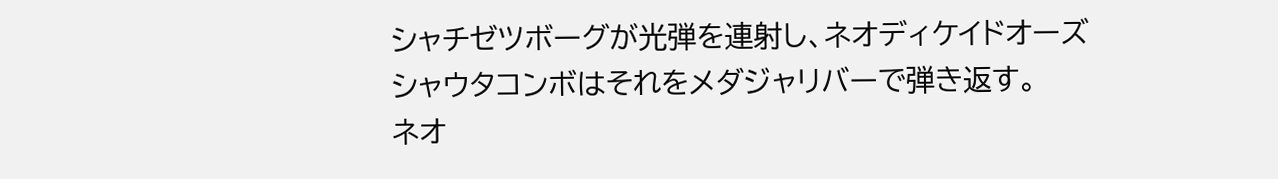シャチゼツボーグが光弾を連射し、ネオディケイドオーズ シャウタコンボはそれをメダジャリバーで弾き返す。
ネオ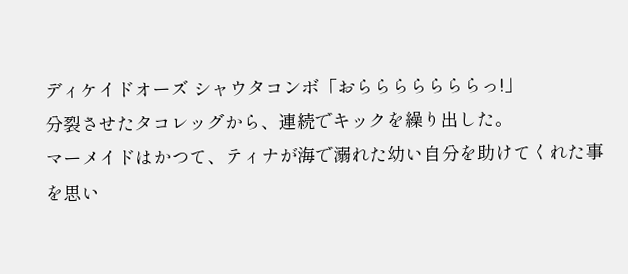ディケイドオーズ シャウタコンボ「おらららららららっ!」
分裂させたタコレッグから、連続でキックを繰り出した。
マーメイドはかつて、ティナが海で溺れた幼い自分を助けてくれた事を思い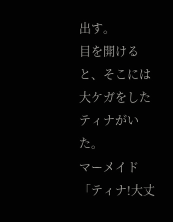出す。
目を開けると、そこには大ケガをしたティナがいた。
マーメイド「ティナ!大丈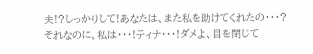夫!?しっかりして!あなたは、また私を助けてくれたの・・・?それなのに、私は・・・!ティナ・・・!ダメよ、目を閉じて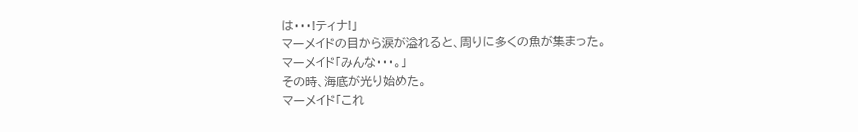は・・・!ティナ!」
マーメイドの目から涙が溢れると、周りに多くの魚が集まった。
マーメイド「みんな・・・。」
その時、海底が光り始めた。
マーメイド「これ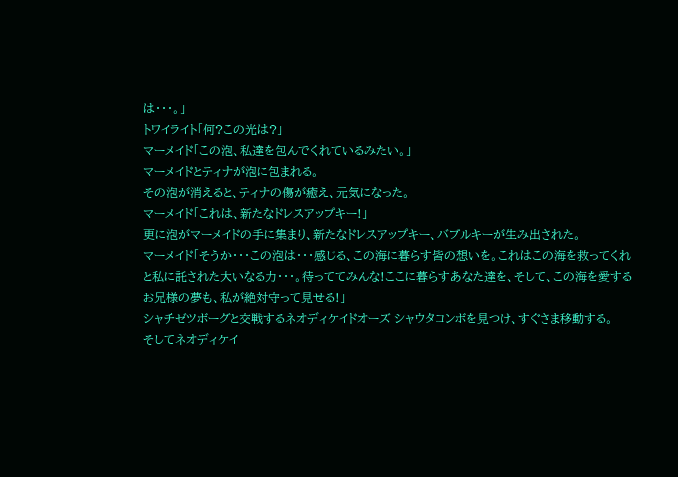は・・・。」
トワイライト「何?この光は?」
マーメイド「この泡、私達を包んでくれているみたい。」
マーメイドとティナが泡に包まれる。
その泡が消えると、ティナの傷が癒え、元気になった。
マーメイド「これは、新たなドレスアップキー!」
更に泡がマーメイドの手に集まり、新たなドレスアップキー、バブルキーが生み出された。
マーメイド「そうか・・・この泡は・・・感じる、この海に暮らす皆の想いを。これはこの海を救ってくれと私に託された大いなる力・・・。待っててみんな!ここに暮らすあなた達を、そして、この海を愛するお兄様の夢も、私が絶対守って見せる!」
シャチゼツボーグと交戦するネオディケイドオーズ シャウタコンボを見つけ、すぐさま移動する。
そしてネオディケイ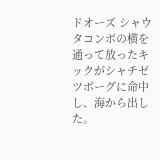ドオーズ シャウタコンボの横を通って放ったキックがシャチゼツボーグに命中し、海から出した。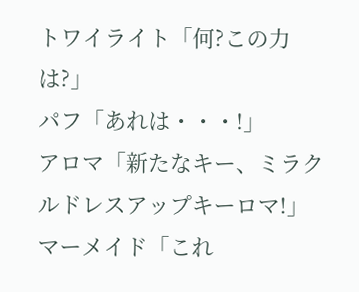トワイライト「何?この力は?」
パフ「あれは・・・!」
アロマ「新たなキー、ミラクルドレスアップキーロマ!」
マーメイド「これ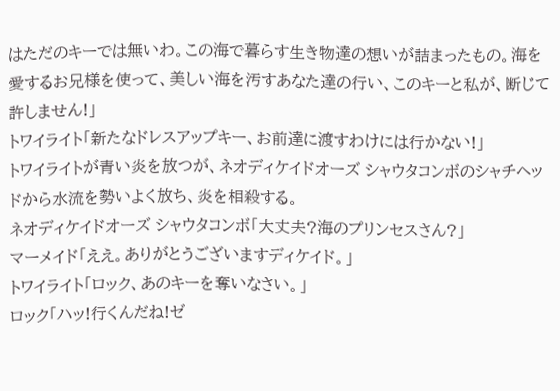はただのキーでは無いわ。この海で暮らす生き物達の想いが詰まったもの。海を愛するお兄様を使って、美しい海を汚すあなた達の行い、このキーと私が、断じて許しません!」
トワイライト「新たなドレスアップキー、お前達に渡すわけには行かない!」
トワイライトが青い炎を放つが、ネオディケイドオーズ シャウタコンボのシャチヘッドから水流を勢いよく放ち、炎を相殺する。
ネオディケイドオーズ シャウタコンボ「大丈夫?海のプリンセスさん?」
マーメイド「ええ。ありがとうございますディケイド。」
トワイライト「ロック、あのキーを奪いなさい。」
ロック「ハッ!行くんだね!ゼ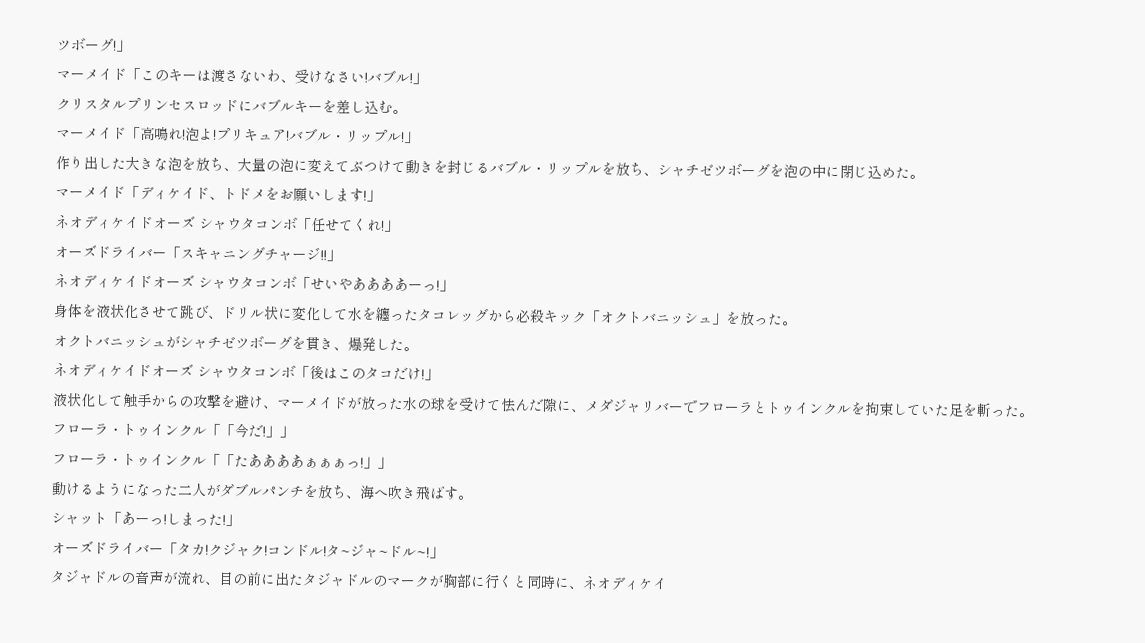ツボーグ!」
マーメイド「このキーは渡さないわ、受けなさい!バブル!」
クリスタルプリンセスロッドにバブルキーを差し込む。
マーメイド「高鳴れ!泡よ!プリキュア!バブル・リップル!」
作り出した大きな泡を放ち、大量の泡に変えてぶつけて動きを封じるバブル・リップルを放ち、シャチゼツボーグを泡の中に閉じ込めた。
マーメイド「ディケイド、トドメをお願いします!」
ネオディケイドオーズ シャウタコンボ「任せてくれ!」
オーズドライバー「スキャニングチャージ!!」
ネオディケイドオーズ シャウタコンボ「せいやああああーっ!」
身体を液状化させて跳び、ドリル状に変化して水を纏ったタコレッグから必殺キック「オクトバニッシュ」を放った。
オクトバニッシュがシャチゼツボーグを貫き、爆発した。
ネオディケイドオーズ シャウタコンボ「後はこのタコだけ!」
液状化して触手からの攻撃を避け、マーメイドが放った水の球を受けて怯んだ隙に、メダジャリバーでフローラとトゥインクルを拘束していた足を斬った。
フローラ・トゥインクル「「今だ!」」
フローラ・トゥインクル「「たああああぁぁぁっ!」」
動けるようになった二人がダブルパンチを放ち、海へ吹き飛ばす。
シャット「あーっ!しまった!」
オーズドライバー「タカ!クジャク!コンドル!タ~ジャ~ドル~!」
タジャドルの音声が流れ、目の前に出たタジャドルのマークが胸部に行くと同時に、ネオディケイ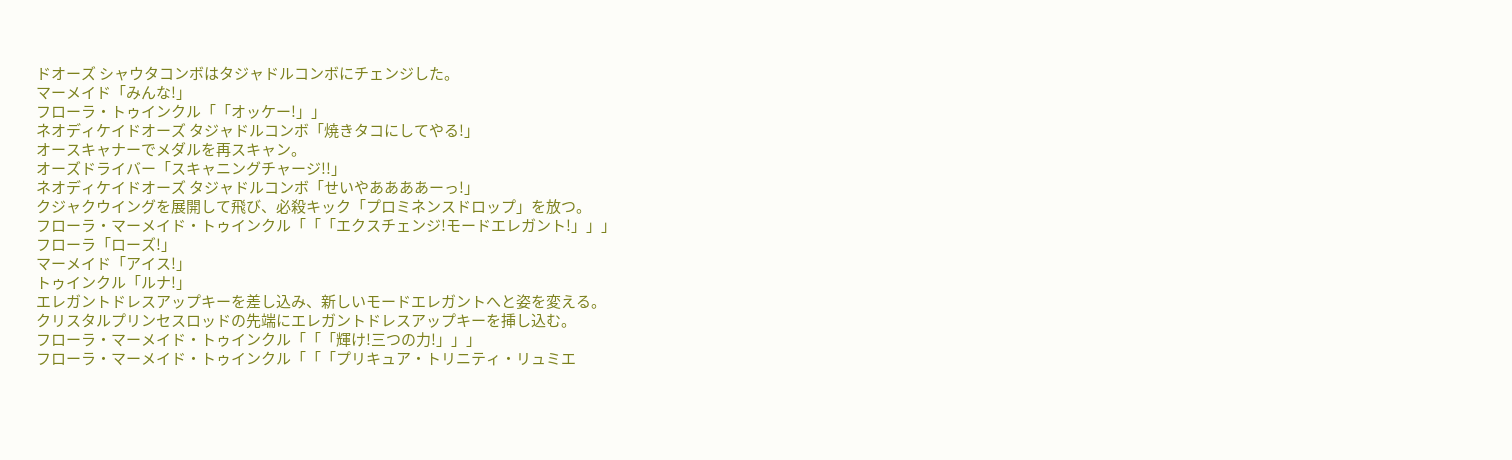ドオーズ シャウタコンボはタジャドルコンボにチェンジした。
マーメイド「みんな!」
フローラ・トゥインクル「「オッケー!」」
ネオディケイドオーズ タジャドルコンボ「焼きタコにしてやる!」
オースキャナーでメダルを再スキャン。
オーズドライバー「スキャニングチャージ!!」
ネオディケイドオーズ タジャドルコンボ「せいやああああーっ!」
クジャクウイングを展開して飛び、必殺キック「プロミネンスドロップ」を放つ。
フローラ・マーメイド・トゥインクル「「「エクスチェンジ!モードエレガント!」」」
フローラ「ローズ!」
マーメイド「アイス!」
トゥインクル「ルナ!」
エレガントドレスアップキーを差し込み、新しいモードエレガントへと姿を変える。
クリスタルプリンセスロッドの先端にエレガントドレスアップキーを挿し込む。
フローラ・マーメイド・トゥインクル「「「輝け!三つの力!」」」
フローラ・マーメイド・トゥインクル「「「プリキュア・トリニティ・リュミエ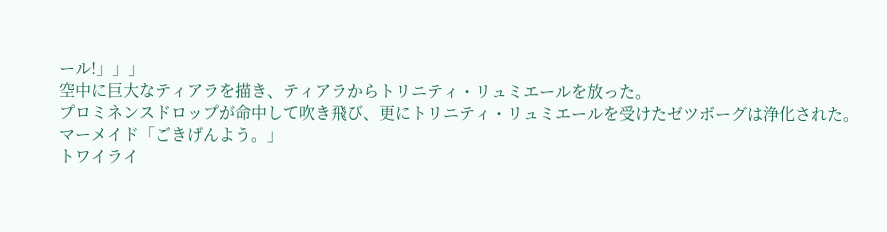ール!」」」
空中に巨大なティアラを描き、ティアラからトリニティ・リュミエールを放った。
プロミネンスドロップが命中して吹き飛び、更にトリニティ・リュミエールを受けたゼツボーグは浄化された。
マーメイド「ごきげんよう。」
トワイライ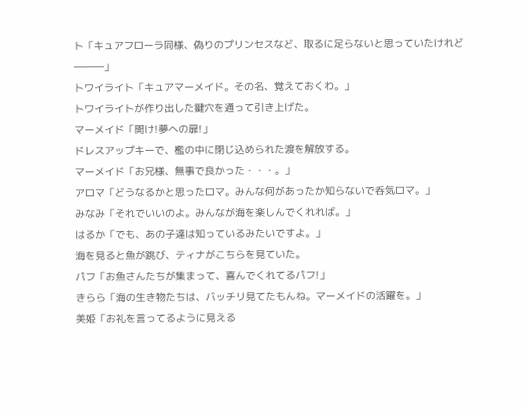ト「キュアフローラ同様、偽りのプリンセスなど、取るに足らないと思っていたけれど―――」
トワイライト「キュアマーメイド。その名、覚えておくわ。」
トワイライトが作り出した鍵穴を通って引き上げた。
マーメイド「開け!夢への扉!」
ドレスアップキーで、檻の中に閉じ込められた渡を解放する。
マーメイド「お兄様、無事で良かった・・・。」
アロマ「どうなるかと思ったロマ。みんな何があったか知らないで呑気ロマ。」
みなみ「それでいいのよ。みんなが海を楽しんでくれれば。」
はるか「でも、あの子達は知っているみたいですよ。」
海を見ると魚が跳び、ティナがこちらを見ていた。
パフ「お魚さんたちが集まって、喜んでくれてるパフ!」
きらら「海の生き物たちは、バッチリ見てたもんね。マーメイドの活躍を。」
美姫「お礼を言ってるように見える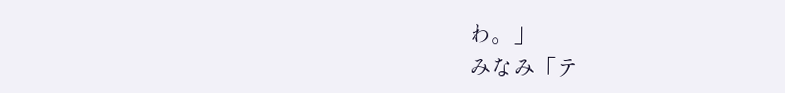わ。」
みなみ「テ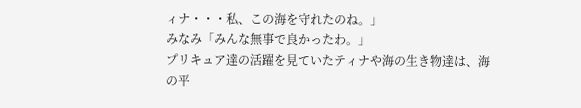ィナ・・・私、この海を守れたのね。」
みなみ「みんな無事で良かったわ。」
プリキュア達の活躍を見ていたティナや海の生き物達は、海の平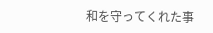和を守ってくれた事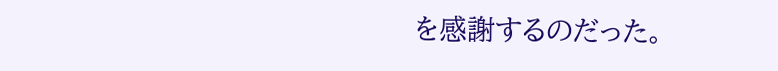を感謝するのだった。